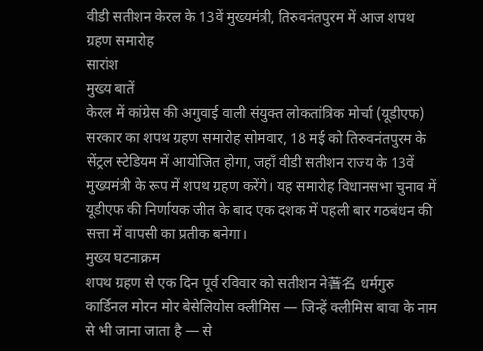वीडी सतीशन केरल के 13वें मुख्यमंत्री, तिरुवनंतपुरम में आज शपथ ग्रहण समारोह
सारांश
मुख्य बातें
केरल में कांग्रेस की अगुवाई वाली संयुक्त लोकतांत्रिक मोर्चा (यूडीएफ) सरकार का शपथ ग्रहण समारोह सोमवार, 18 मई को तिरुवनंतपुरम के सेंट्रल स्टेडियम में आयोजित होगा, जहाँ वीडी सतीशन राज्य के 13वें मुख्यमंत्री के रूप में शपथ ग्रहण करेंगे। यह समारोह विधानसभा चुनाव में यूडीएफ की निर्णायक जीत के बाद एक दशक में पहली बार गठबंधन की सत्ता में वापसी का प्रतीक बनेगा।
मुख्य घटनाक्रम
शपथ ग्रहण से एक दिन पूर्व रविवार को सतीशन ने著名 धर्मगुरु कार्डिनल मोरन मोर बेसेलियोस क्लीमिस — जिन्हें क्लीमिस बावा के नाम से भी जाना जाता है — से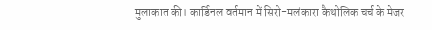मुलाकात की। कार्डिनल वर्तमान में सिरो-मलंकारा कैथोलिक चर्च के मेजर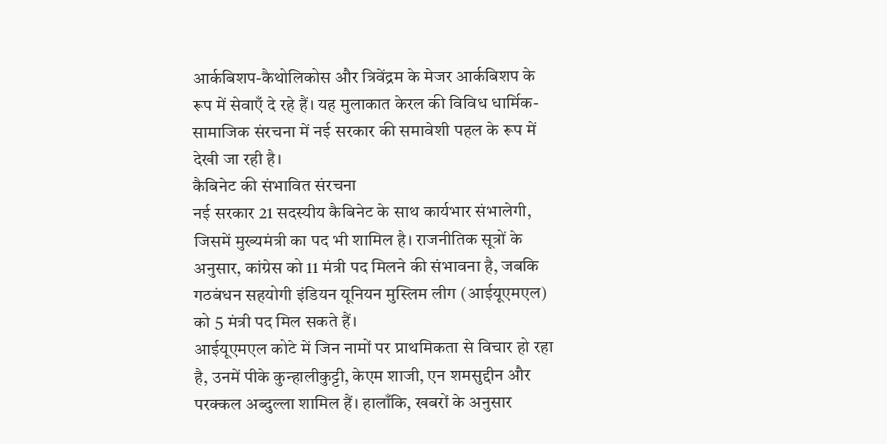आर्कबिशप-कैथोलिकोस और त्रिवेंद्रम के मेजर आर्कबिशप के रूप में सेवाएँ दे रहे हैं। यह मुलाकात केरल की विविध धार्मिक-सामाजिक संरचना में नई सरकार की समावेशी पहल के रूप में देखी जा रही है।
कैबिनेट की संभावित संरचना
नई सरकार 21 सदस्यीय कैबिनेट के साथ कार्यभार संभालेगी, जिसमें मुख्यमंत्री का पद भी शामिल है। राजनीतिक सूत्रों के अनुसार, कांग्रेस को 11 मंत्री पद मिलने की संभावना है, जबकि गठबंधन सहयोगी इंडियन यूनियन मुस्लिम लीग (आईयूएमएल) को 5 मंत्री पद मिल सकते हैं।
आईयूएमएल कोटे में जिन नामों पर प्राथमिकता से विचार हो रहा है, उनमें पीके कुन्हालीकुट्टी, केएम शाजी, एन शमसुद्दीन और परक्कल अब्दुल्ला शामिल हैं। हालाँकि, खबरों के अनुसार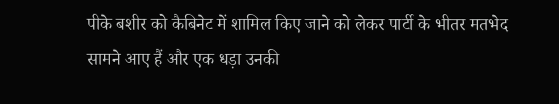पीके बशीर को कैबिनेट में शामिल किए जाने को लेकर पार्टी के भीतर मतभेद सामने आए हैं और एक धड़ा उनकी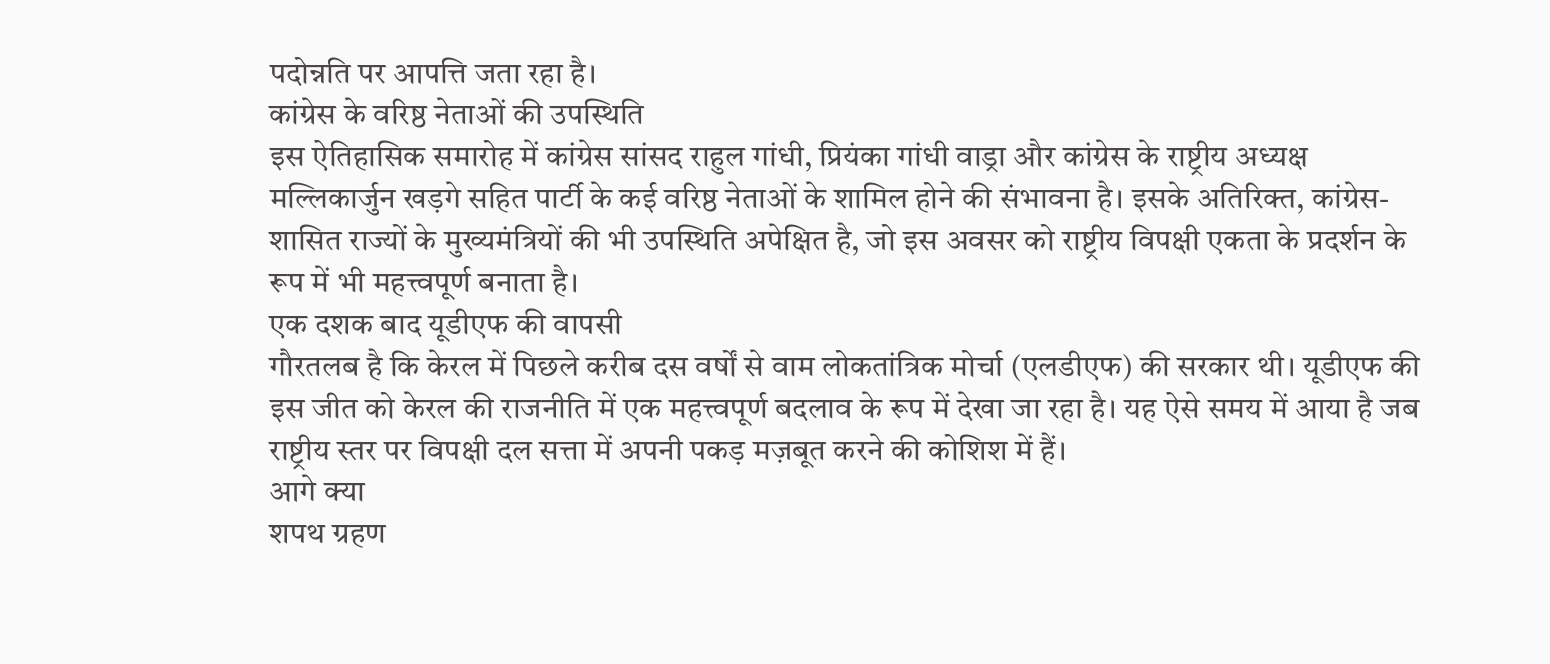पदोन्नति पर आपत्ति जता रहा है।
कांग्रेस के वरिष्ठ नेताओं की उपस्थिति
इस ऐतिहासिक समारोह में कांग्रेस सांसद राहुल गांधी, प्रियंका गांधी वाड्रा और कांग्रेस के राष्ट्रीय अध्यक्ष मल्लिकार्जुन खड़गे सहित पार्टी के कई वरिष्ठ नेताओं के शामिल होने की संभावना है। इसके अतिरिक्त, कांग्रेस-शासित राज्यों के मुख्यमंत्रियों की भी उपस्थिति अपेक्षित है, जो इस अवसर को राष्ट्रीय विपक्षी एकता के प्रदर्शन के रूप में भी महत्त्वपूर्ण बनाता है।
एक दशक बाद यूडीएफ की वापसी
गौरतलब है कि केरल में पिछले करीब दस वर्षों से वाम लोकतांत्रिक मोर्चा (एलडीएफ) की सरकार थी। यूडीएफ की इस जीत को केरल की राजनीति में एक महत्त्वपूर्ण बदलाव के रूप में देखा जा रहा है। यह ऐसे समय में आया है जब राष्ट्रीय स्तर पर विपक्षी दल सत्ता में अपनी पकड़ मज़बूत करने की कोशिश में हैं।
आगे क्या
शपथ ग्रहण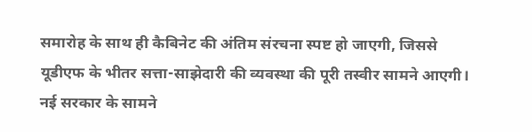समारोह के साथ ही कैबिनेट की अंतिम संरचना स्पष्ट हो जाएगी, जिससे यूडीएफ के भीतर सत्ता-साझेदारी की व्यवस्था की पूरी तस्वीर सामने आएगी। नई सरकार के सामने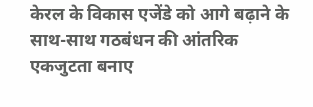केरल के विकास एजेंडे को आगे बढ़ाने के साथ-साथ गठबंधन की आंतरिक एकजुटता बनाए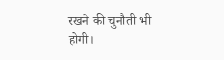रखने की चुनौती भी होगी।